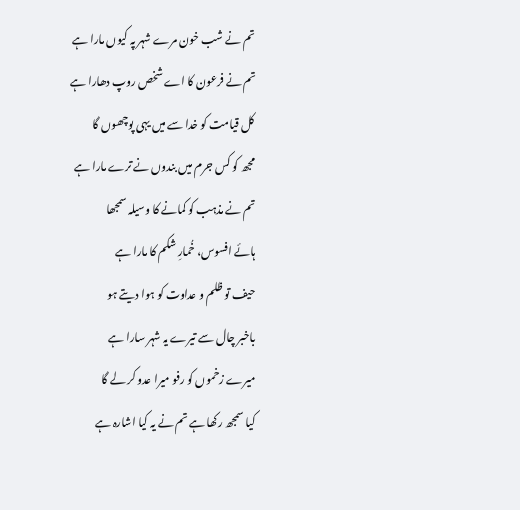تم نے شب خون مرے شہر پہ کیوں مارا ہے
تم نے فرعون کا اے شخص روپ دھارا ہے
کل قیامت کو خدا سے میں یہی پوچھوں گا
مجھ کو کس جرم میں بندوں نے ترے مارا ہے
تم نے مذہب کو کمانے کا وسیلہ سمجھا
ہائے افسوس، خُمارِ شکم کا مارا ہے
حیف تو ظلم و عداوت کو ہوا دیتے ہو
باخبر چال سے تیرے یہ شہر سارا ہے
میرے زخموں کو رفو میرا عدو کر لے گا
کیا سمجھ رکھا ہے تم نے یہ کیا اشارہ ہے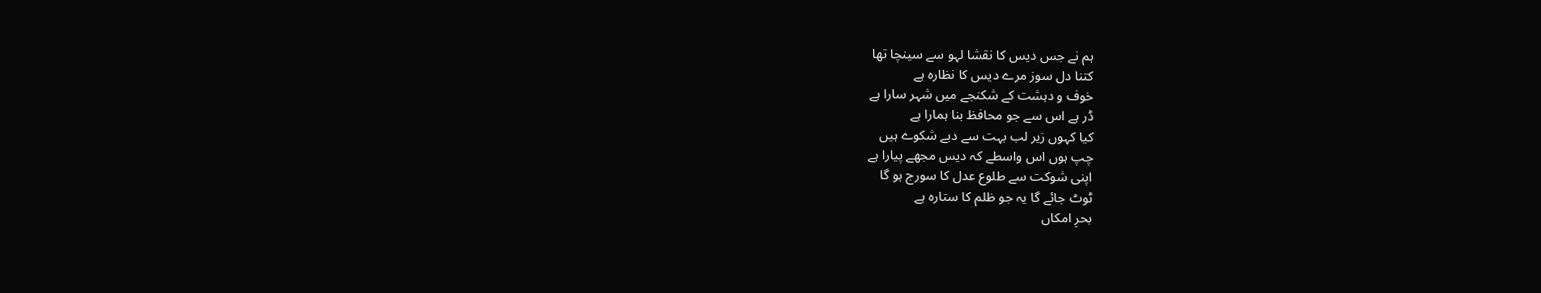ہم نے جس دیس کا نقشا لہو سے سینچا تھا
کتنا دل سوز مرے دیس کا نظارہ ہے
خوف و دہشت کے شکنجے میں شہر سارا ہے
ڈر ہے اس سے جو محافظ بنا ہمارا ہے
کیا کہوں زیر لب بہت سے دبے شکوے ہیں
چپ ہوں اس واسطے کہ دیس مجھے پیارا ہے
اپنی شوکت سے طلوع عدل کا سورج ہو گا
ٹوٹ جائے گا یہ جو ظلم کا ستارہ ہے
بحرِ امکاں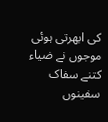کی ابھرتی ہوئی موجوں نے ضیاء
کتنے سفاک سفینوں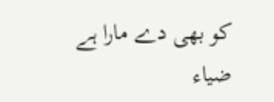کو بھی دے مارا ہے
ضیاء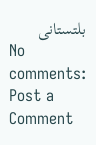بلتستانی
No comments:
Post a Comment